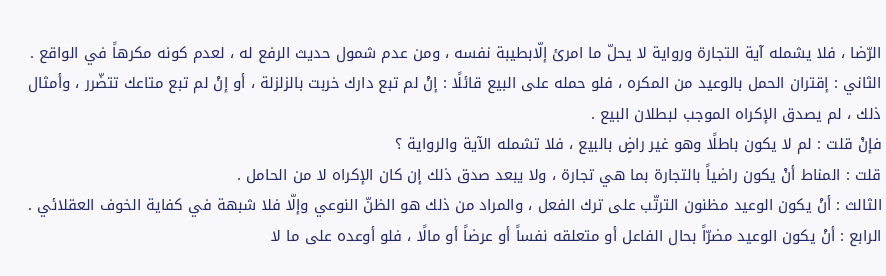الرّضا ، فلا يشمله آية التجارة ورواية لا يحلّ ما امرئ إلّابطيبة نفسه ، ومن عدم شمول حديث الرفع له ، لعدم كونه مكرهاً في الواقع .
الثاني : إقتران الحمل بالوعيد من المكره ، فلو حمله على البيع قائلًا : إنْ لم تبع دارك خربت بالزلزلة ، أو إنْ لم تبع متاعك تتضّرر ، وأمثال ذلك ، لم يصدق الإكراه الموجب لبطلان البيع .
فإنْ قلت : لم لا يكون باطلًا وهو غير راضٍ بالبيع ، فلا تشمله الآية والرواية ؟
قلت : المناط أنْ يكون راضياً بالتجارة بما هي تجارة ، ولا يبعد صدق ذلك إن كان الإكراه لا من الحامل .
الثالث : أنْ يكون الوعيد مظنون الترتّب على ترك الفعل ، والمراد من ذلك هو الظنّ النوعي وإلّا فلا شبهة في كفاية الخوف العقلائي .
الرابع : أنْ يكون الوعيد مضرّاً بحال الفاعل أو متعلقه نفساً أو عرضاً أو مالًا ، فلو أوعده على ما لا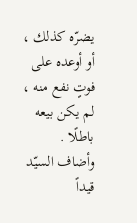يضرّه كذلك ، أو أوعده على فوتٍ نفع منه ، لم يكن بيعه باطلًا .
وأضاف السيّد قيداً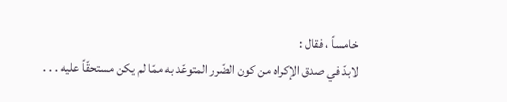خامساً ، فقال :
لابدّ في صدق الإكراه من كون الضّرر المتوعّد به ممّا لم يكن مستحقّاً عليه . . .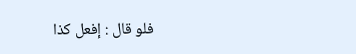فلو قال : إفعل كذا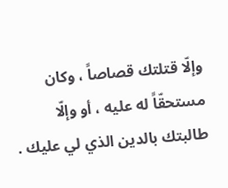وإلّا قتلتك قصاصاً ، وكان مستحقّاً له عليه ، أو وإلّا طالبتك بالدين الذي لي عليك .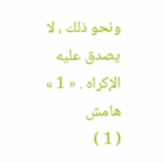ونحو ذلك ، لا يصدق عليه الإكراه . « 1 »
هامش
( 1 )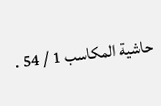حاشية المكاسب 1 / 54 .